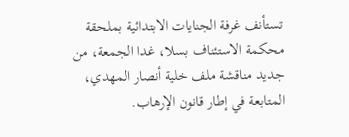تستأنف غرفة الجنايات الابتدائية بملحقة محكمة الاستئناف بسلا، غدا الجمعة، من جديد مناقشة ملف خلية أنصار المهدي، المتابعة في إطار قانون الإرهاب.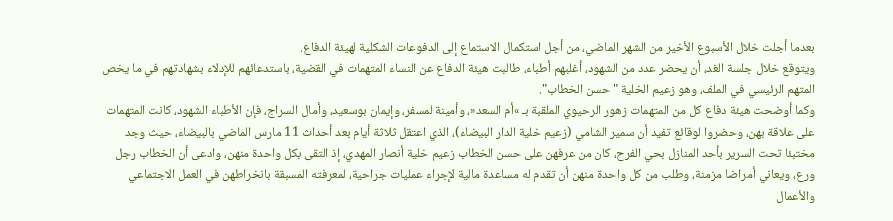بعدما أجلت خلال الأسبوع الأخير من الشهر الماضي، من أجل استكمال الاستماع إلى الدفوعات الشكلية لهيئة الدفاع.
ويتوقع خلال جلسة الغد، أن يحضر عدد من الشهود، أغلبهم أطباء، طالبت هيئة الدفاع عن النساء المتهمات في القضية، باستدعائهم للإدلاء بشهادتهم في ما يخص المتهم الرئيسي في الملف، وهو زعيم الخلية "حسن الخطاب".
وكما أوضحت هيئة دفاع كل من المتهمات زهور الرحيوي الملقبة بـ »أم السعد«، وأمينة لمسفر، وإيمان بوسعيد، وأمال السراج، فإن الأطباء الشهود، كانت المتهمات على علاقة بهن، وحضروا لوقائع تفيد أن سمير الشامي (زعيم خلية الدار البيضاء)، الذي اعتقل ثلاثة أيام بعد أحداث 11 مارس الماضي بالبيضاء، حيث وجد مختبئا تحت السرير بأحد المنازل بحي الفرح، كان من عرفهن على حسن الخطاب زعيم خلية أنصار المهدي، إذ التقى بكل واحدة منهن، وادعى أن الخطاب رجل ورع، ويعاني أمراضا مزمنة، وطلب من كل واحدة منهن أن تقدم له مساعدة مالية لإجراء عمليات جراحية، لمعرفته المسبقة بانخراطهن في العمل الاجتماعي والأعمال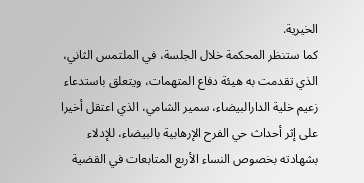الخيرية.
كما ستنظر المحكمة خلال الجلسة، في الملتمس الثاني، الذي تقدمت به هيئة دفاع المتهمات، ويتعلق باستدعاء زعيم خلية الدارالبيضاء، سمير الشامي، الذي اعتقل أخيرا على إثر أحداث حي الفرح الإرهابية بالبيضاء، للإدلاء بشهادته بخصوص النساء الأربع المتابعات في القضية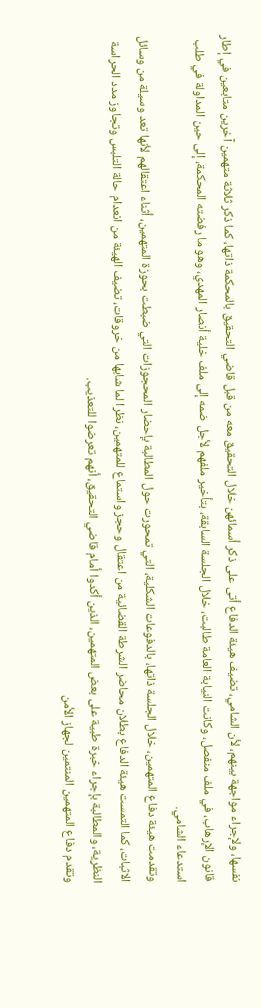نفسها، ولإجراء مواجهة بينهم، لأن الشامي، تضيف هيئة الدفاع أتى على ذكر أسمائهن خلال التحقيق معه من قبل قاضي التحقيق بالمحكمة ذاتها، كما ذكر ثلاثة متهمين آخرين متابعين في إطار قانون الإرهاب، في ملف منفصل، وكانت النيابة العامة طالبت، خلال الجلسة السابقة، بتأخير ملفهم لأجل ضمه إلى ملف خلية أنصار المهدي، وهو ما رفضته المحكمة، إلى حين المداولة في طلب استدعاء الشامي.
وتقدمت هيئة دفاع المتهمين، خلال الجلسة ذاتها، بالدفوعات الشكلية، التي تمحورت حول المطالبة بإحضار المحجوزات التي ضبطت بحوزة المتهمين، أثناء اعتقالهم لأنها تعد وسيلة من وسائل الاثبات، كما التمست هيئة الدفاع بطلان محاضر الشرطة القضائية من اعتقال وحجز واستماع للمتهمين، نظرا لما شابها من خروقات، تضيف الهيئة من انعدام حالة التلبس وتجاوز مدد الحراسة النظرية، والمطالبة بإجراء خبرة طبية على بعض المتهمين، الذين أكدوا أمام قاضي التحقيق، أنهم تعرضوا للتعذيب.
وتقدم دفاع المتهمين المنتمين لجهاز الأمن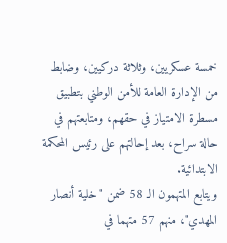خمسة عسكريين، وثلاثة دركيين، وضابط من الإدارة العامة للأمن الوطني بتطبيق مسطرة الامتياز في حقهم، ومتابعتهم في حالة سراح، بعد إحالتهم على رئيس المحكمة الابتدائية.
ويتابع المتهمون الـ 58 ضمن "خلية أنصار المهدي"، منهم 57 متهما في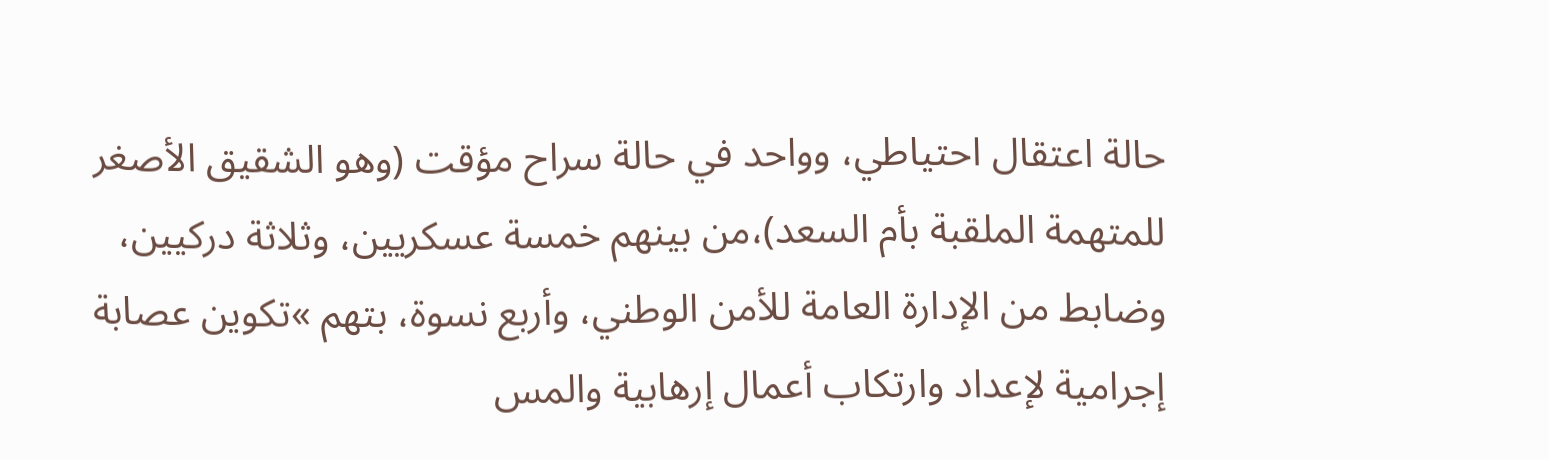حالة اعتقال احتياطي، وواحد في حالة سراح مؤقت (وهو الشقيق الأصغر للمتهمة الملقبة بأم السعد)،من بينهم خمسة عسكريين، وثلاثة دركيين، وضابط من الإدارة العامة للأمن الوطني، وأربع نسوة، بتهم »تكوين عصابة إجرامية لإعداد وارتكاب أعمال إرهابية والمس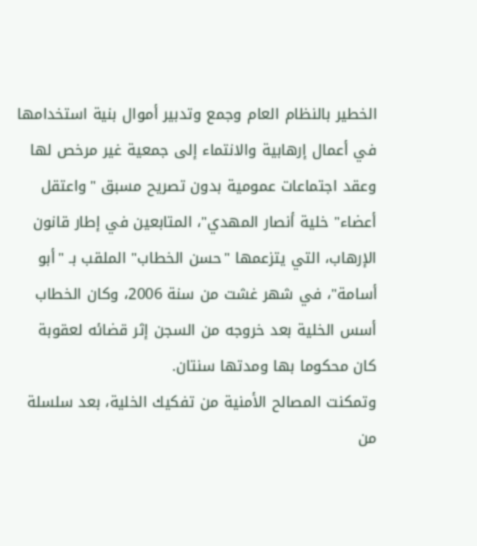الخطير بالنظام العام وجمع وتدبير أموال بنية استخدامها في أعمال إرهابية والانتماء إلى جمعية غير مرخص لها وعقد اجتماعات عمومية بدون تصريح مسبق "واعتقل أعضاء" خلية أنصار المهدي"، المتابعين في إطار قانون الإرهاب، التي يتزعمها "حسن الخطاب" الملقب بـ "أبو أسامة"، في شهر غشت من سنة 2006، وكان الخطاب أسس الخلية بعد خروجه من السجن إثر قضائه لعقوبة كان محكوما بها ومدتها سنتان.
وتمكنت المصالح الأمنية من تفكيك الخلية، بعد سلسلة من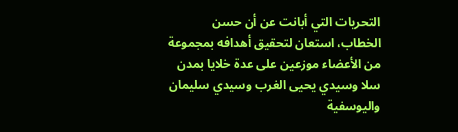التحريات التي أبانت عن أن حسن الخطاب، استعان لتحقيق أهدافه بمجموعة من الأعضاء موزعين على عدة خلايا بمدن سلا وسيدي يحيى الغرب وسيدي سليمان واليوسفية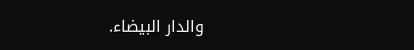والدار البيضاء.